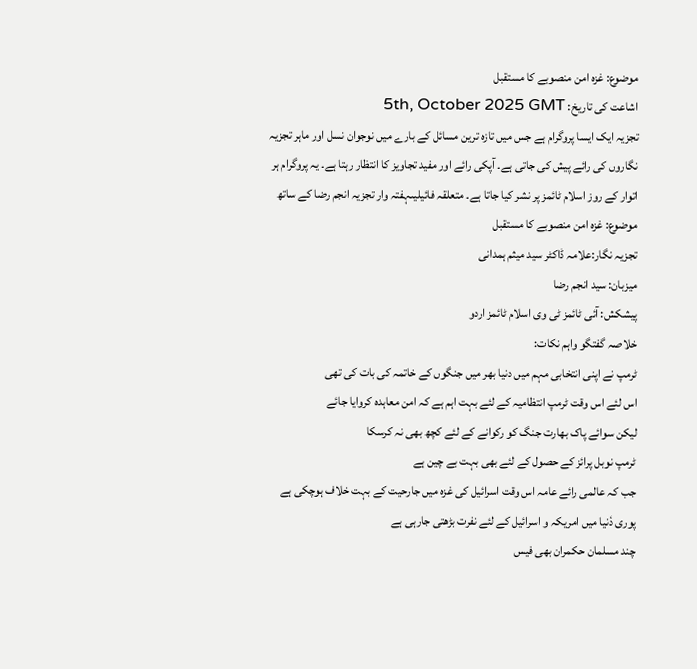موضوع: غزہ امن منصوبے کا مستقبل
اشاعت کی تاریخ: 5th, October 2025 GMT
تجزیہ ایک ایسا پروگرام ہے جس میں تازہ ترین مسائل کے بارے میں نوجوان نسل اور ماہر تجزیہ نگاروں کی رائے پیش کی جاتی ہے۔ آپکی رائے اور مفید تجاویز کا انتظار رہتا ہے۔ یہ پروگرام ہر اتوار کے روز اسلام ٹائمز پر نشر کیا جاتا ہے۔ متعلقہ فائیلیںہفتہ وار تجزیہ انجم رضا کے ساتھ
موضوع: غزہ امن منصوبے کا مستقبل
تجزیہ نگار:علامہ ڈاکٹر سید میثم ہمدانی
میزبان: سید انجم رضا
پیشکش: آئی ٹائمز ٹی وی اسلام ٹائمز اردو
خلاصہ گفتگو واہم نکات:
ٹرمپ نے اپنی انتخابی مہم میں دنیا بھر میں جنگوں کے خاتمہ کی بات کی تھی
اس لئے اس وقت ٹرمپ انتظامیہ کے لئے بہت اہم ہے کہ امن معاہدہ کروایا جائے
لیکن سوائے پاک بھارت جنگ کو رکوانے کے لئے کچھ بھی نہ کرسکا
ٹرمپ نوبل پرائز کے حصول کے لئے بھی بہت بے چین ہے
جب کہ عالمی رائے عامہ اس وقت اسرائیل کی غزہ میں جارحیت کے بہت خلاف ہوچکی ہے
پوری دٗنیا میں امریکہ و اسرائیل کے لئے نفرت بڑھتی جارہی ہے
چند مسلمان حکمران بھی فیس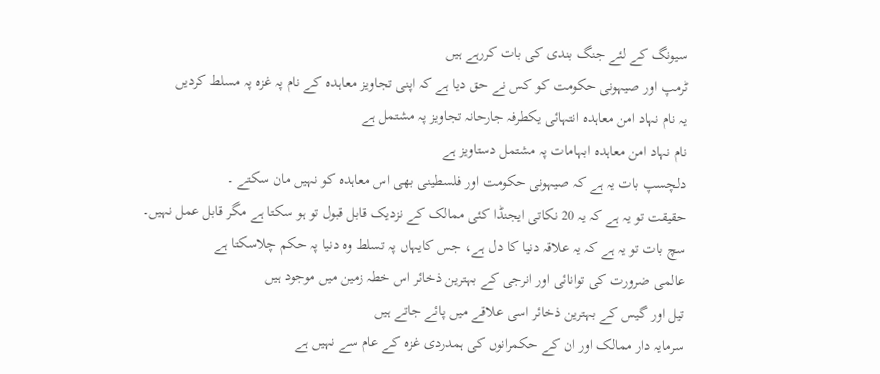سیونگ کے لئے جنگ بندی کی بات کررہے ہیں
ٹرمپ اور صیہونی حکومت کو کس نے حق دیا ہے کہ اپنی تجاویز معاہدہ کے نام پہ غزہ پہ مسلط کردیں
یہ نام نہاد امن معاہدہ انتہائی یکطرفہ جارحانہ تجاویز پہ مشتمل ہے
نام نہاد امن معاہدہ ابہامات پہ مشتمل دستاویز ہے
دلچسپ بات یہ ہے کہ صیہونی حکومت اور فلسطینی بھی اس معاہدہ کو نہیں مان سکتے ۔
حقیقت تو یہ ہے کہ یہ 20 نکاتی ایجنڈا کئی ممالک کے نزدیک قابل قبول تو ہو سکتا ہے مگر قابل عمل نہیں۔
سچ بات تو یہ ہے کہ یہ علاقہ دنیا کا دل ہے، جس کایہاں پہ تسلط وہ دنیا پہ حکم چلاسکتا ہے
عالمی ضرورت کی توانائی اور انرجی کے بہترین ذخائر اس خطہ زمین میں موجود ہیں
تیل اور گیس کے بہترین ذخائر اسی علاقے میں پائے جاتے ہیں
سرمایہ دار ممالک اور ان کے حکمرانوں کی ہمدردی غزہ کے عام سے نہیں ہے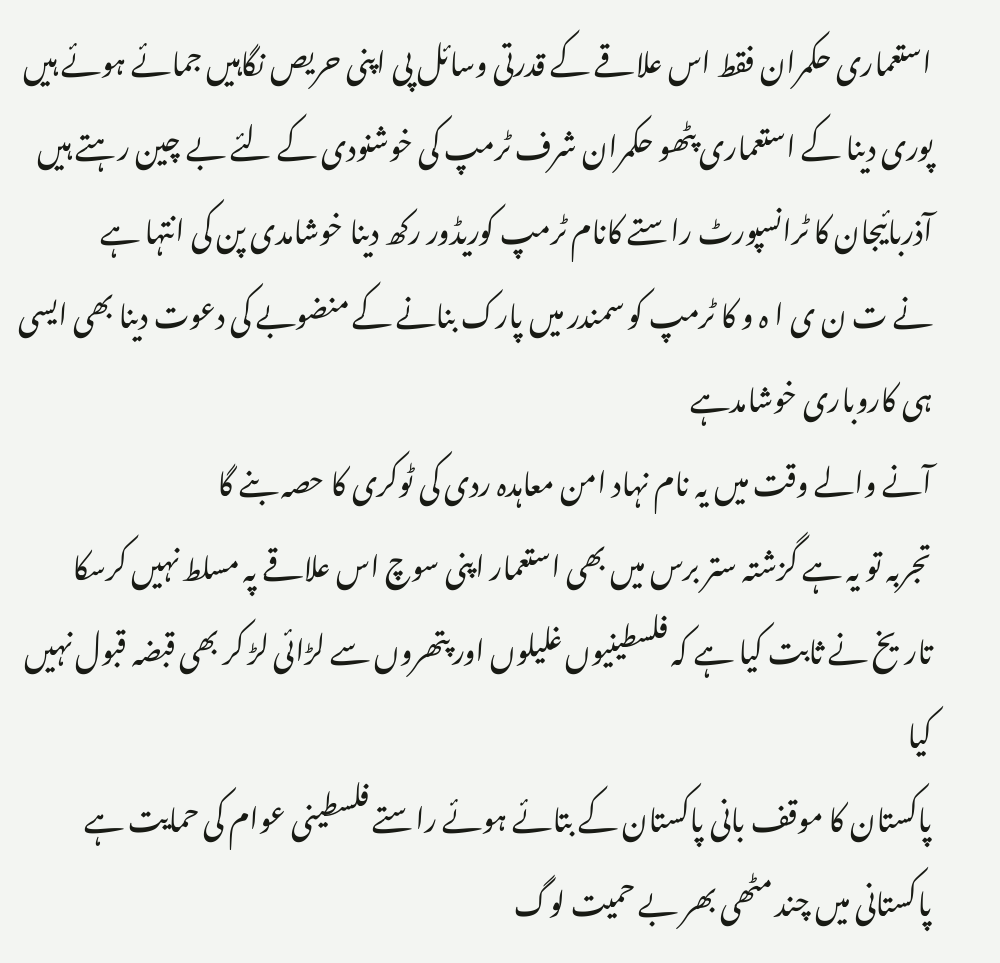استعماری حکمران فقط اس علاقے کے قدرتی وسائل پی اپنی حریص نگاہیں جمائے ہوئے ہیں
پوری دینا کے استعماری پٹھو حکمران شرف ٹرمپ کی خوشنودی کے لئے بے چین رہتے ہیں
آذربائیجان کا ٹرانسپورٹ راستے کانام ٹرمپ کوریڈور رکھ دینا خوشامدی پن کی انتہا ہے
نے ت ن ی ا ہ و کا ٹرمپ کو سمندر میں پارک بنانے کے منضوبے کی دعوت دینا بھی ایسی ہی کاروباری خوشامدہے
آنے والے وقت میں یہ نام نہاد امن معاہدہ ردی کی ٹوکری کا حصہ بنے گا
تجربہ تو یہ ہے گزشتہ ستر برس میں بھی استعمار اپنی سوچ اس علاقے پہ مسلط نہیں کرسکا
تاریخ نے ثابت کیا ہے کہ فلسطینیوں غلیلوں اور پتھروں سے لڑائی لڑ کر بھی قبضہ قبول نہیں کیا
پاکستان کا موقف بانی پاکستان کے بتائے ہوئے راستے فلسطینی عوام کی حمایت ہے
پاکستانی میں چند مٹھی بھر بے حمیت لوگ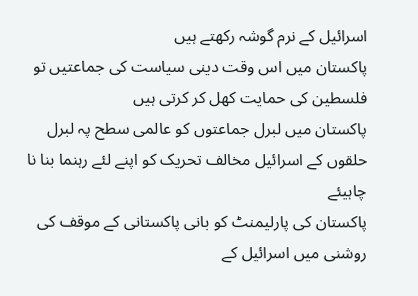اسرائیل کے نرم گوشہ رکھتے ہیں
پاکستان میں اس وقت دینی سیاست کی جماعتیں تو فلسطین کی حمایت کھل کر کرتی ہیں
پاکستان میں لبرل جماعتوں کو عالمی سطح پہ لبرل حلقوں کے اسرائیل مخالف تحریک کو اپنے لئے رہنما بنا نا چاہیئے
پاکستان کی پارلیمنٹ کو بانی پاکستانی کے موقف کی روشنی میں اسرائیل کے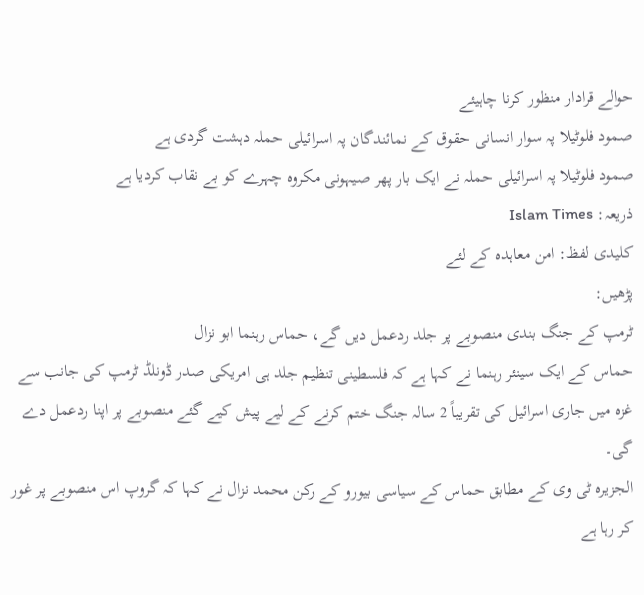حوالے قرادار منظور کرنا چاہیئے
صمود فلوٹیلا پہ سوار انسانی حقوق کے نمائندگان پہ اسرائیلی حملہ دہشت گردی ہے
صمود فلوٹیلا پہ اسرائیلی حملہ نے ایک بار پھر صیہونی مکروہ چہرے کو بے نقاب کردیا ہے
ذریعہ: Islam Times
کلیدی لفظ: امن معاہدہ کے لئے
پڑھیں:
ٹرمپ کے جنگ بندی منصوبے پر جلد ردعمل دیں گے، حماس رہنما ابو نزال
حماس کے ایک سینئر رہنما نے کہا ہے کہ فلسطینی تنظیم جلد ہی امریکی صدر ڈونلڈ ٹرمپ کی جانب سے غزہ میں جاری اسرائیل کی تقریباً 2 سالہ جنگ ختم کرنے کے لیے پیش کیے گئے منصوبے پر اپنا ردعمل دے گی۔
الجزیرہ ٹی وی کے مطابق حماس کے سیاسی بیورو کے رکن محمد نزال نے کہا کہ گروپ اس منصوبے پر غور کر رہا ہے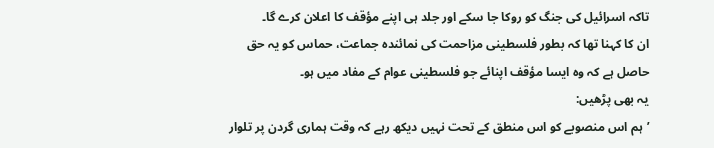تاکہ اسرائیل کی جنگ کو روکا جا سکے اور جلد ہی اپنے مؤقف کا اعلان کرے گا۔
ان کا کہنا تھا کہ بطور فلسطینی مزاحمت کی نمائندہ جماعت، حماس کو یہ حق حاصل ہے کہ وہ ایسا مؤقف اپنائے جو فلسطینی عوام کے مفاد میں ہو۔
یہ بھی پڑھیں:
’ہم اس منصوبے کو اس منطق کے تحت نہیں دیکھ رہے کہ وقت ہماری گردن پر تلوار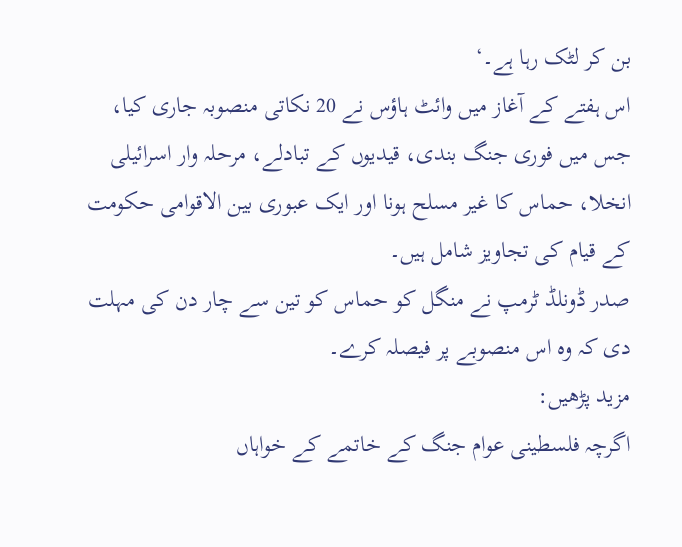بن کر لٹک رہا ہے۔‘
اس ہفتے کے آغاز میں وائٹ ہاؤس نے 20 نکاتی منصوبہ جاری کیا، جس میں فوری جنگ بندی، قیدیوں کے تبادلے، مرحلہ وار اسرائیلی انخلا، حماس کا غیر مسلح ہونا اور ایک عبوری بین الاقوامی حکومت کے قیام کی تجاویز شامل ہیں۔
صدر ڈونلڈ ٹرمپ نے منگل کو حماس کو تین سے چار دن کی مہلت دی کہ وہ اس منصوبے پر فیصلہ کرے۔
مزید پڑھیں:
اگرچہ فلسطینی عوام جنگ کے خاتمے کے خواہاں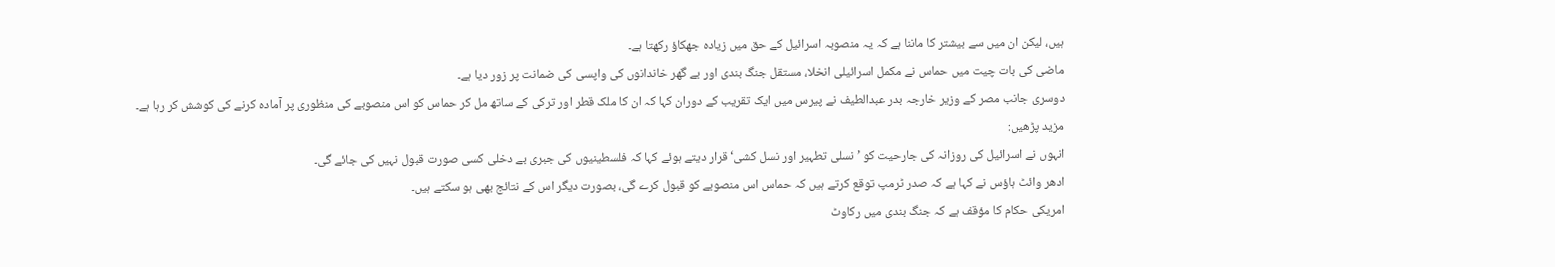ہیں، لیکن ان میں سے بیشتر کا ماننا ہے کہ یہ منصوبہ اسرائیل کے حق میں زیادہ جھکاؤ رکھتا ہے۔
ماضی کی بات چیت میں حماس نے مکمل اسرائیلی انخلا، مستقل جنگ بندی اور بے گھر خاندانوں کی واپسی کی ضمانت پر زور دیا ہے۔
دوسری جانب مصر کے وزیر خارجہ بدر عبدالطیف نے پیرس میں ایک تقریب کے دوران کہا کہ ان کا ملک قطر اور ترکی کے ساتھ مل کر حماس کو اس منصوبے کی منظوری پر آمادہ کرنے کی کوشش کر رہا ہے۔
مزید پڑھیں:
انہوں نے اسرائیل کی روزانہ کی جارحیت کو ’نسلی تطہیر اور نسل کشی‘ قرار دیتے ہوئے کہا کہ فلسطینیوں کی جبری بے دخلی کسی صورت قبول نہیں کی جائے گی۔
ادھر وائٹ ہاؤس نے کہا ہے کہ صدر ٹرمپ توقع کرتے ہیں کہ حماس اس منصوبے کو قبول کرے گی، بصورت دیگر اس کے نتائج بھی ہو سکتے ہیں۔
امریکی حکام کا مؤقف ہے کہ جنگ بندی میں رکاوٹ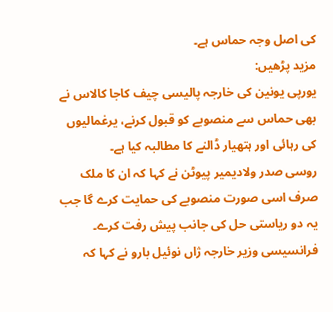کی اصل وجہ حماس ہے۔
مزید پڑھیں:
یورپی یونین کی خارجہ پالیسی چیف کاجا کالاس نے بھی حماس سے منصوبے کو قبول کرنے، یرغمالیوں کی رہائی اور ہتھیار ڈالنے کا مطالبہ کیا ہے۔
روسی صدر ولادیمیر پیوٹن نے کہا کہ ان کا ملک صرف اسی صورت منصوبے کی حمایت کرے گا جب یہ دو ریاستی حل کی جانب پیش رفت کرے۔
فرانسیسی وزیر خارجہ ژاں نوئیل بارو نے کہا کہ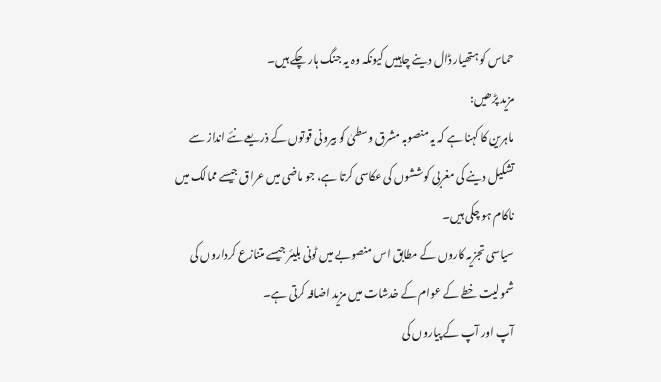حماس کو ہتھیار ڈال دینے چاہییں کیونکہ وہ یہ جنگ ہار چکے ہیں۔
مزید پڑھیں:
ماہرین کا کہنا ہے کہ یہ منصوبہ مشرق وسطیٰ کو بیرونی قوتوں کے ذریعے نئے انداز سے تشکیل دینے کی مغربی کوششوں کی عکاسی کرتا ہے، جو ماضی میں عراق جیسے ممالک میں ناکام ہو چکی ہیں۔
سیاسی تجزیہ کاروں کے مطابق اس منصوبے میں ٹونی بلیئر جیسے متنازع کرداروں کی شمولیت خطے کے عوام کے خدشات میں مزید اضافہ کرتی ہے۔
آپ اور آپ کے پیاروں کی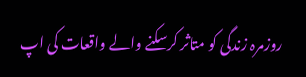روزمرہ زندگی کو متاثر کرسکنے والے واقعات کی اپ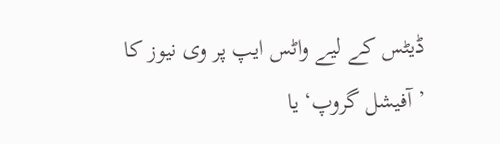ڈیٹس کے لیے واٹس ایپ پر وی نیوز کا ’آفیشل گروپ‘ یا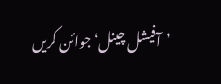’آفیشل چینل‘ جوائن کریں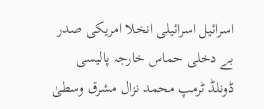اسرائیل اسرائیلی انخلا امریکی صدر بے دخلی حماس خارجہ پالیسی ڈونلڈ ٹرمپ محمد نزال مشرق وسطیٰ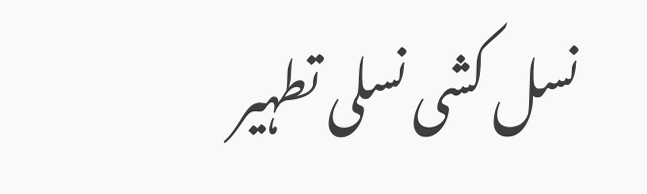نسل کشی نسلی تطہیر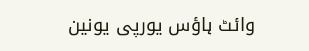وائٹ ہاؤس یورپی یونین